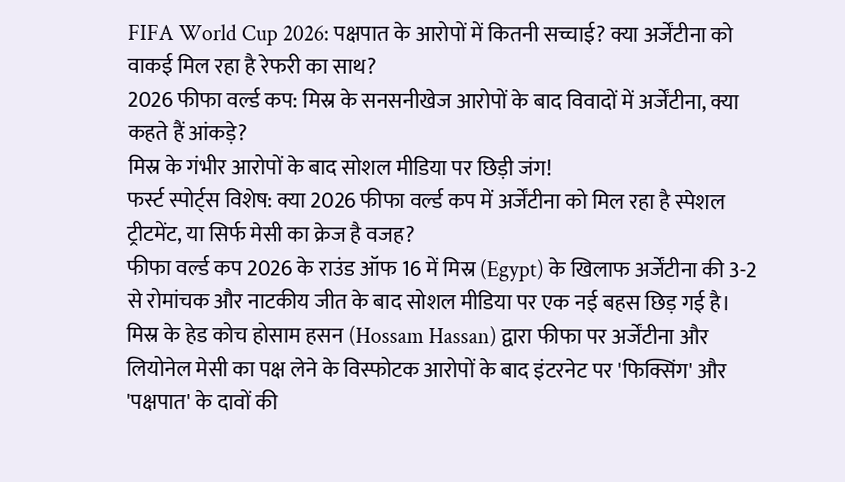FIFA World Cup 2026: पक्षपात के आरोपों में कितनी सच्चाई? क्या अर्जेंटीना को वाकई मिल रहा है रेफरी का साथ?
2026 फीफा वर्ल्ड कप: मिस्र के सनसनीखेज आरोपों के बाद विवादों में अर्जेंटीना, क्या कहते हैं आंकड़े?
मिस्र के गंभीर आरोपों के बाद सोशल मीडिया पर छिड़ी जंग!
फर्स्ट स्पोर्ट्स विशेष: क्या 2026 फीफा वर्ल्ड कप में अर्जेंटीना को मिल रहा है स्पेशल ट्रीटमेंट, या सिर्फ मेसी का क्रेज है वजह?
फीफा वर्ल्ड कप 2026 के राउंड ऑफ 16 में मिस्र (Egypt) के खिलाफ अर्जेंटीना की 3-2 से रोमांचक और नाटकीय जीत के बाद सोशल मीडिया पर एक नई बहस छिड़ गई है। मिस्र के हेड कोच होसाम हसन (Hossam Hassan) द्वारा फीफा पर अर्जेंटीना और लियोनेल मेसी का पक्ष लेने के विस्फोटक आरोपों के बाद इंटरनेट पर 'फिक्सिंग' और 'पक्षपात' के दावों की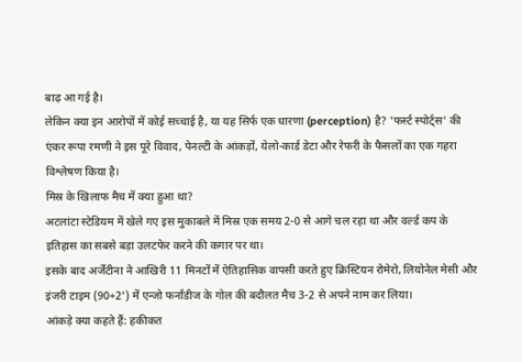बाढ़ आ गई है।
लेकिन क्या इन आरोपों में कोई सच्चाई है, या यह सिर्फ एक धारणा (perception) है? 'फर्स्ट स्पोर्ट्स' की एंकर रूपा रमणी ने इस पूरे विवाद, पेनल्टी के आंकड़ों, येलो-कार्ड डेटा और रेफरी के फैसलों का एक गहरा विश्लेषण किया है।
मिस्र के खिलाफ मैच में क्या हुआ था?
अटलांटा स्टेडियम में खेले गए इस मुकाबले में मिस्र एक समय 2-0 से आगे चल रहा था और वर्ल्ड कप के इतिहास का सबसे बड़ा उलटफेर करने की कगार पर था।
इसके बाद अर्जेंटीना ने आखिरी 11 मिनटों में ऐतिहासिक वापसी करते हुए क्रिस्टियन रोमेरो, लियोनेल मेसी और इंजरी टाइम (90+2') में एन्जो फर्नांडीज के गोल की बदौलत मैच 3-2 से अपने नाम कर लिया।
आंकड़े क्या कहते हैं: हकीकत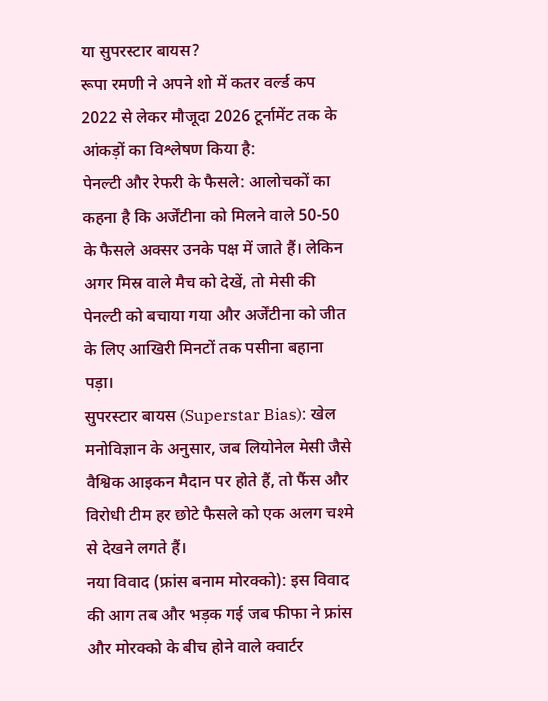या सुपरस्टार बायस?
रूपा रमणी ने अपने शो में कतर वर्ल्ड कप 2022 से लेकर मौजूदा 2026 टूर्नामेंट तक के आंकड़ों का विश्लेषण किया है:
पेनल्टी और रेफरी के फैसले: आलोचकों का कहना है कि अर्जेंटीना को मिलने वाले 50-50 के फैसले अक्सर उनके पक्ष में जाते हैं। लेकिन अगर मिस्र वाले मैच को देखें, तो मेसी की पेनल्टी को बचाया गया और अर्जेंटीना को जीत के लिए आखिरी मिनटों तक पसीना बहाना पड़ा।
सुपरस्टार बायस (Superstar Bias): खेल मनोविज्ञान के अनुसार, जब लियोनेल मेसी जैसे वैश्विक आइकन मैदान पर होते हैं, तो फैंस और विरोधी टीम हर छोटे फैसले को एक अलग चश्मे से देखने लगते हैं।
नया विवाद (फ्रांस बनाम मोरक्को): इस विवाद की आग तब और भड़क गई जब फीफा ने फ्रांस और मोरक्को के बीच होने वाले क्वार्टर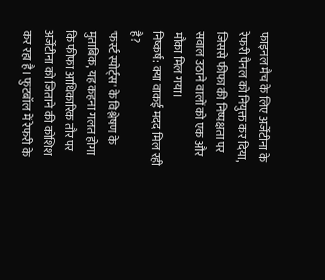फाइनल मैच के लिए अर्जेंटीना के रेफरी पैनल को नियुक्त कर दिया, जिससे फीफा की निष्पक्षता पर सवाल उठाने वालों को एक और मौका मिल गया।
निष्कर्ष: क्या वाकई मदद मिल रही है?
'फर्स्ट स्पोर्ट्स' के विश्लेषण के मुताबिक, यह कहना गलत होगा कि फीफा आधिकारिक तौर पर अर्जेंटीना को जिताने की कोशिश कर रहा है। फुटबॉल में रेफरी के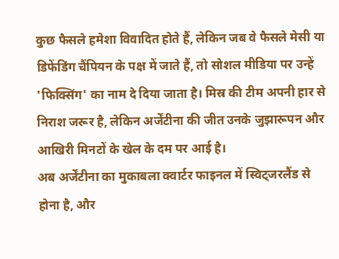कुछ फैसले हमेशा विवादित होते हैं, लेकिन जब वे फैसले मेसी या डिफेंडिंग चैंपियन के पक्ष में जाते हैं, तो सोशल मीडिया पर उन्हें 'फिक्सिंग' का नाम दे दिया जाता है। मिस्र की टीम अपनी हार से निराश जरूर है, लेकिन अर्जेंटीना की जीत उनके जुझारूपन और आखिरी मिनटों के खेल के दम पर आई है।
अब अर्जेंटीना का मुकाबला क्वार्टर फाइनल में स्विट्जरलैंड से होना है, और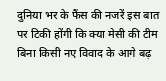दुनिया भर के फैंस की नजरें इस बात पर टिकी होंगी कि क्या मेसी की टीम बिना किसी नए विवाद के आगे बढ़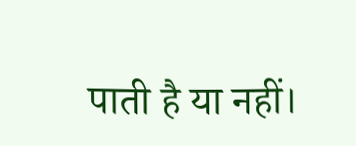पाती है या नहीं।